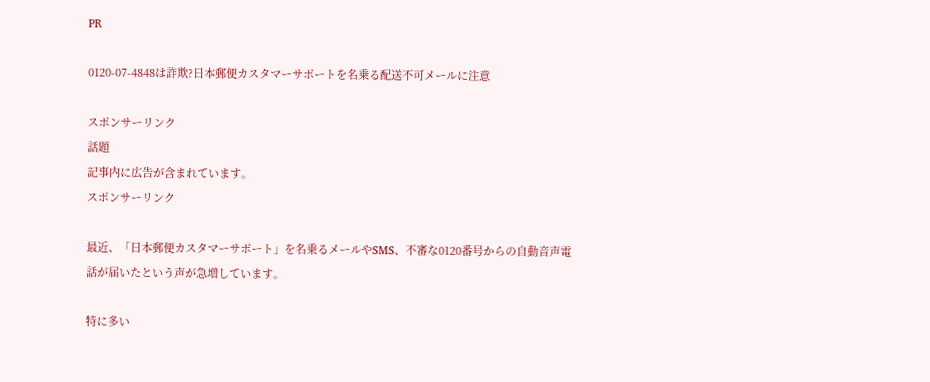PR

0120-07-4848は詐欺?日本郵便カスタマーサポートを名乗る配送不可メールに注意

スポンサーリンク
話題
記事内に広告が含まれています。
スポンサーリンク

最近、「日本郵便カスタマーサポート」を名乗るメールやSMS、不審な0120番号からの自動音声電話が届いたという声が急増しています。

特に多い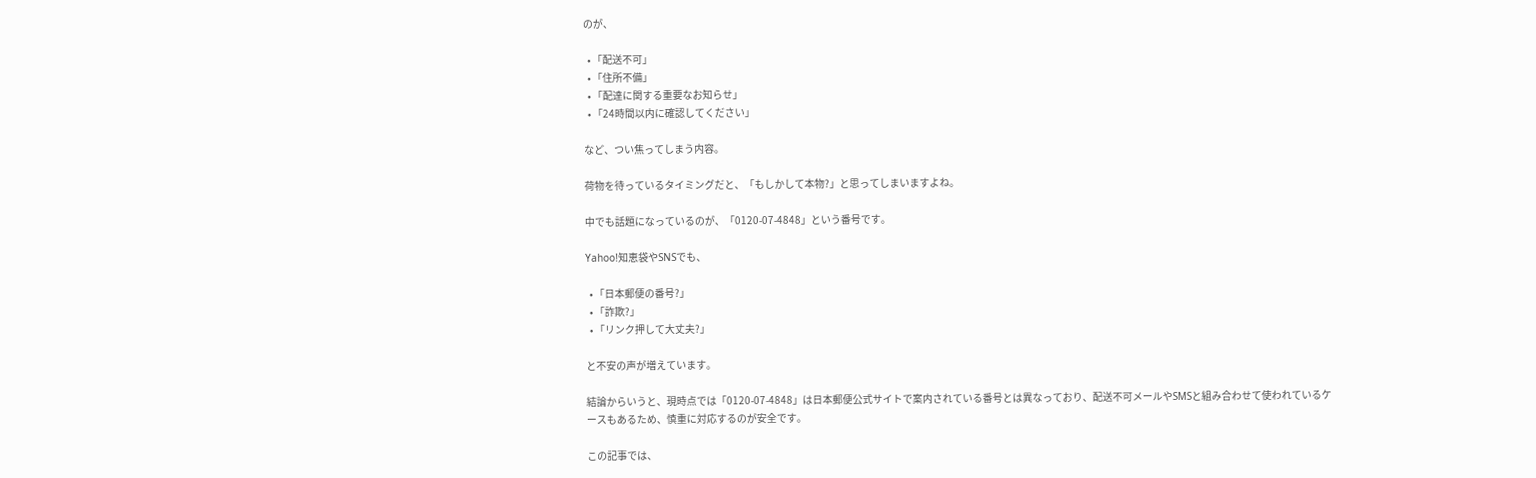のが、

  • 「配送不可」
  • 「住所不備」
  • 「配達に関する重要なお知らせ」
  • 「24時間以内に確認してください」

など、つい焦ってしまう内容。

荷物を待っているタイミングだと、「もしかして本物?」と思ってしまいますよね。

中でも話題になっているのが、「0120-07-4848」という番号です。

Yahoo!知恵袋やSNSでも、

  • 「日本郵便の番号?」
  • 「詐欺?」
  • 「リンク押して大丈夫?」

と不安の声が増えています。

結論からいうと、現時点では「0120-07-4848」は日本郵便公式サイトで案内されている番号とは異なっており、配送不可メールやSMSと組み合わせて使われているケースもあるため、慎重に対応するのが安全です。

この記事では、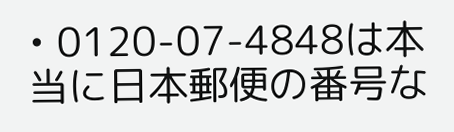• 0120-07-4848は本当に日本郵便の番号な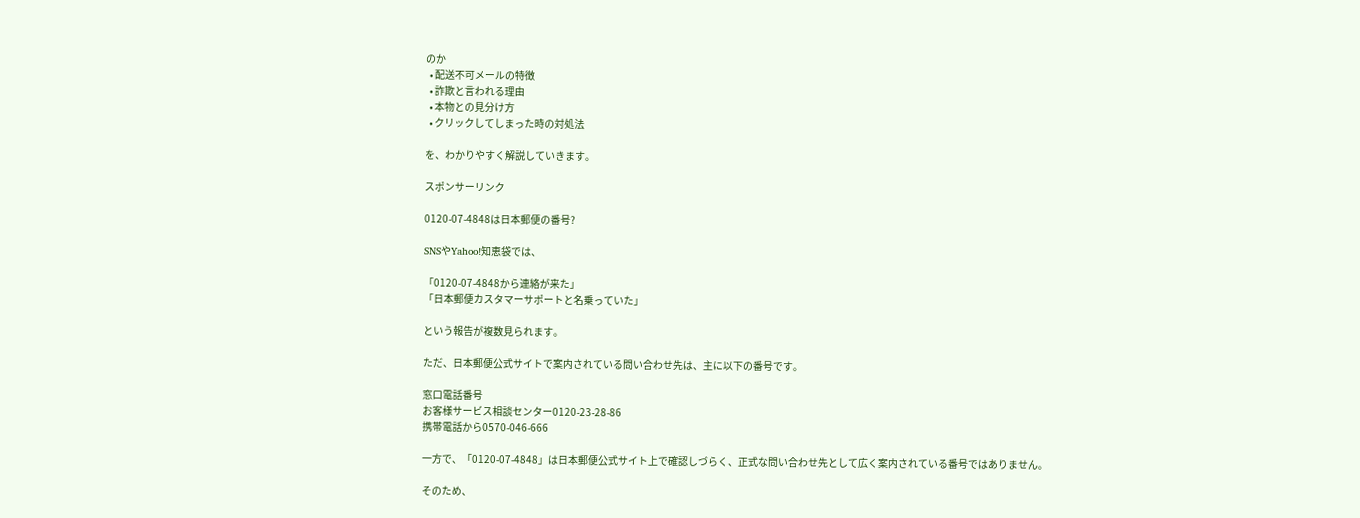のか
  • 配送不可メールの特徴
  • 詐欺と言われる理由
  • 本物との見分け方
  • クリックしてしまった時の対処法

を、わかりやすく解説していきます。

スポンサーリンク

0120-07-4848は日本郵便の番号?

SNSやYahoo!知恵袋では、

「0120-07-4848から連絡が来た」
「日本郵便カスタマーサポートと名乗っていた」

という報告が複数見られます。

ただ、日本郵便公式サイトで案内されている問い合わせ先は、主に以下の番号です。

窓口電話番号
お客様サービス相談センター0120-23-28-86
携帯電話から0570-046-666

一方で、「0120-07-4848」は日本郵便公式サイト上で確認しづらく、正式な問い合わせ先として広く案内されている番号ではありません。

そのため、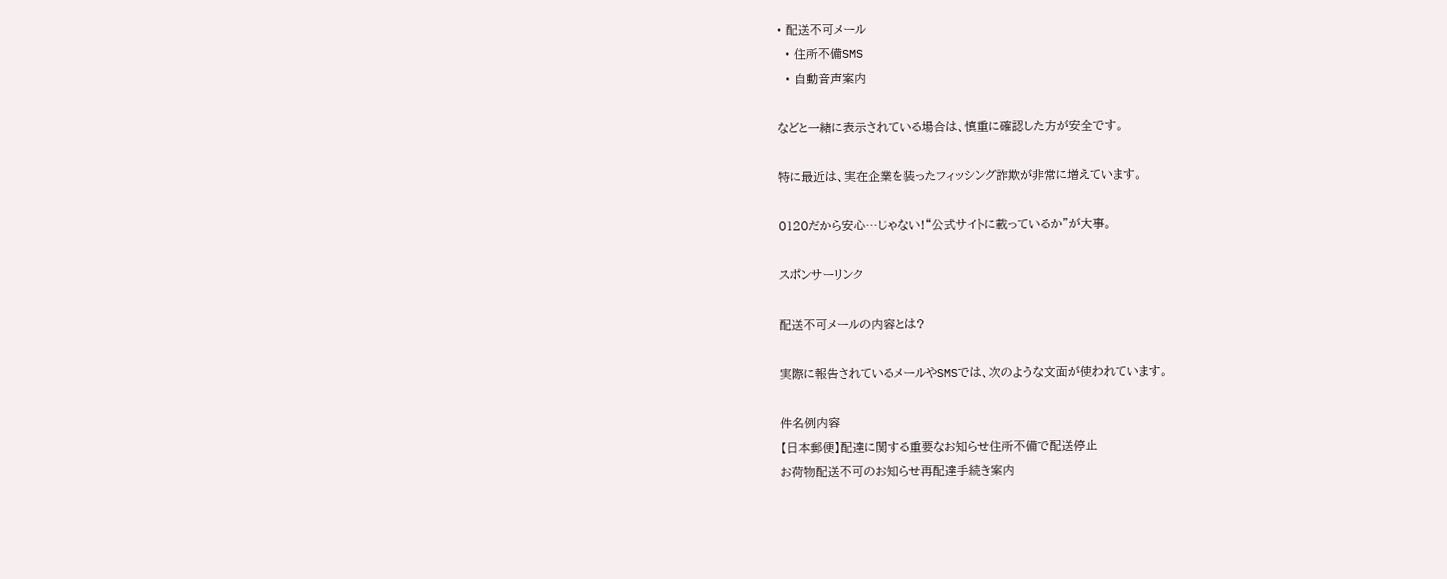• 配送不可メール
  • 住所不備SMS
  • 自動音声案内

などと一緒に表示されている場合は、慎重に確認した方が安全です。

特に最近は、実在企業を装ったフィッシング詐欺が非常に増えています。

0120だから安心…じゃない!“公式サイトに載っているか”が大事。

スポンサーリンク

配送不可メールの内容とは?

実際に報告されているメールやSMSでは、次のような文面が使われています。

件名例内容
【日本郵便】配達に関する重要なお知らせ住所不備で配送停止
お荷物配送不可のお知らせ再配達手続き案内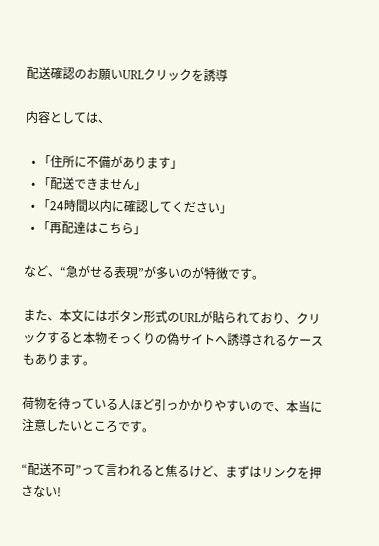配送確認のお願いURLクリックを誘導

内容としては、

  • 「住所に不備があります」
  • 「配送できません」
  • 「24時間以内に確認してください」
  • 「再配達はこちら」

など、“急がせる表現”が多いのが特徴です。

また、本文にはボタン形式のURLが貼られており、クリックすると本物そっくりの偽サイトへ誘導されるケースもあります。

荷物を待っている人ほど引っかかりやすいので、本当に注意したいところです。

“配送不可”って言われると焦るけど、まずはリンクを押さない!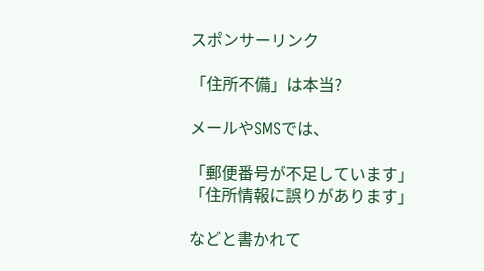スポンサーリンク

「住所不備」は本当?

メールやSMSでは、

「郵便番号が不足しています」
「住所情報に誤りがあります」

などと書かれて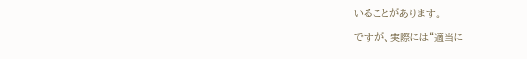いることがあります。

ですが、実際には“適当に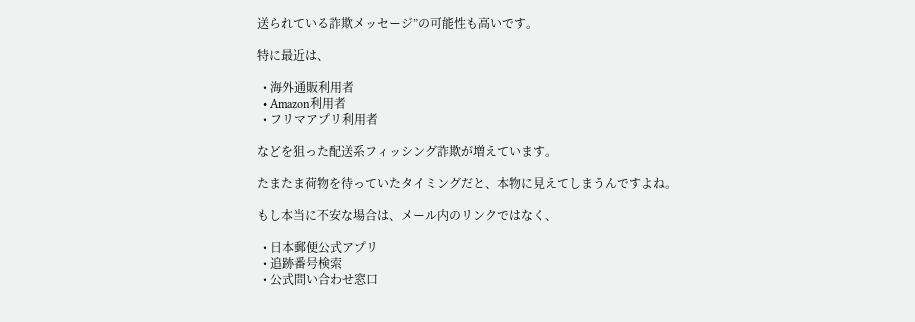送られている詐欺メッセージ”の可能性も高いです。

特に最近は、

  • 海外通販利用者
  • Amazon利用者
  • フリマアプリ利用者

などを狙った配送系フィッシング詐欺が増えています。

たまたま荷物を待っていたタイミングだと、本物に見えてしまうんですよね。

もし本当に不安な場合は、メール内のリンクではなく、

  • 日本郵便公式アプリ
  • 追跡番号検索
  • 公式問い合わせ窓口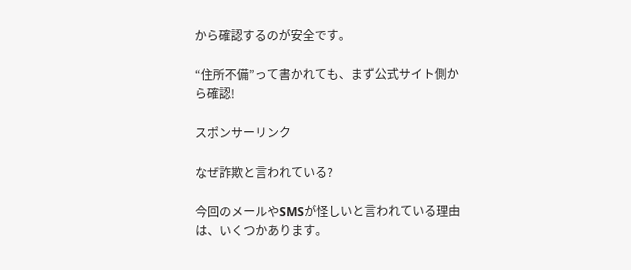から確認するのが安全です。

“住所不備”って書かれても、まず公式サイト側から確認!

スポンサーリンク

なぜ詐欺と言われている?

今回のメールやSMSが怪しいと言われている理由は、いくつかあります。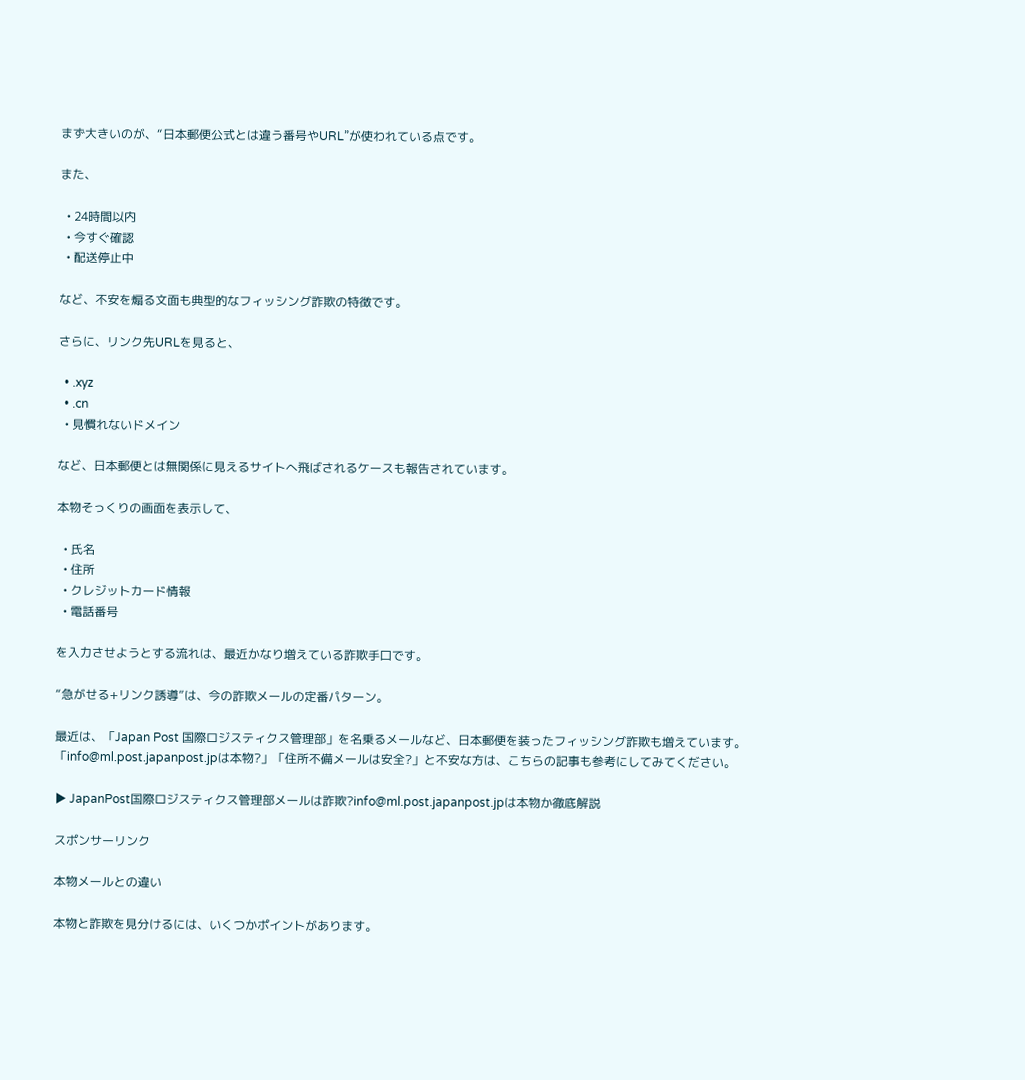まず大きいのが、“日本郵便公式とは違う番号やURL”が使われている点です。

また、

  • 24時間以内
  • 今すぐ確認
  • 配送停止中

など、不安を煽る文面も典型的なフィッシング詐欺の特徴です。

さらに、リンク先URLを見ると、

  • .xyz
  • .cn
  • 見慣れないドメイン

など、日本郵便とは無関係に見えるサイトへ飛ばされるケースも報告されています。

本物そっくりの画面を表示して、

  • 氏名
  • 住所
  • クレジットカード情報
  • 電話番号

を入力させようとする流れは、最近かなり増えている詐欺手口です。

“急がせる+リンク誘導”は、今の詐欺メールの定番パターン。

最近は、「Japan Post 国際ロジスティクス管理部」を名乗るメールなど、日本郵便を装ったフィッシング詐欺も増えています。
「info@ml.post.japanpost.jpは本物?」「住所不備メールは安全?」と不安な方は、こちらの記事も参考にしてみてください。

▶ JapanPost国際ロジスティクス管理部メールは詐欺?info@ml.post.japanpost.jpは本物か徹底解説

スポンサーリンク

本物メールとの違い

本物と詐欺を見分けるには、いくつかポイントがあります。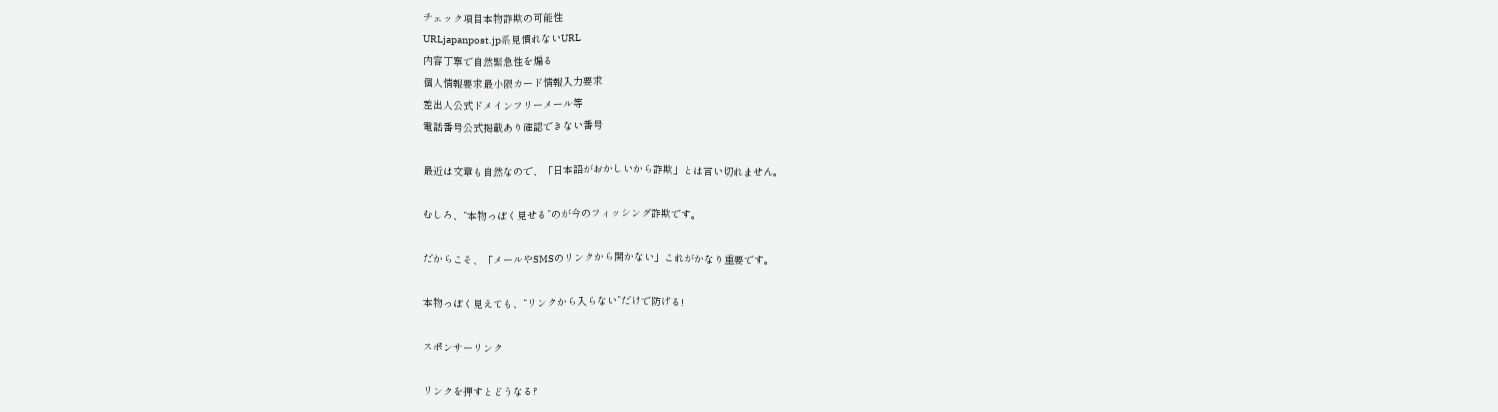チェック項目本物詐欺の可能性
URLjapanpost.jp系見慣れないURL
内容丁寧で自然緊急性を煽る
個人情報要求最小限カード情報入力要求
差出人公式ドメインフリーメール等
電話番号公式掲載あり確認できない番号

最近は文章も自然なので、「日本語がおかしいから詐欺」とは言い切れません。

むしろ、“本物っぽく見せる”のが今のフィッシング詐欺です。

だからこそ、「メールやSMSのリンクから開かない」これがかなり重要です。

本物っぽく見えても、“リンクから入らない”だけで防げる!

スポンサーリンク

リンクを押すとどうなる?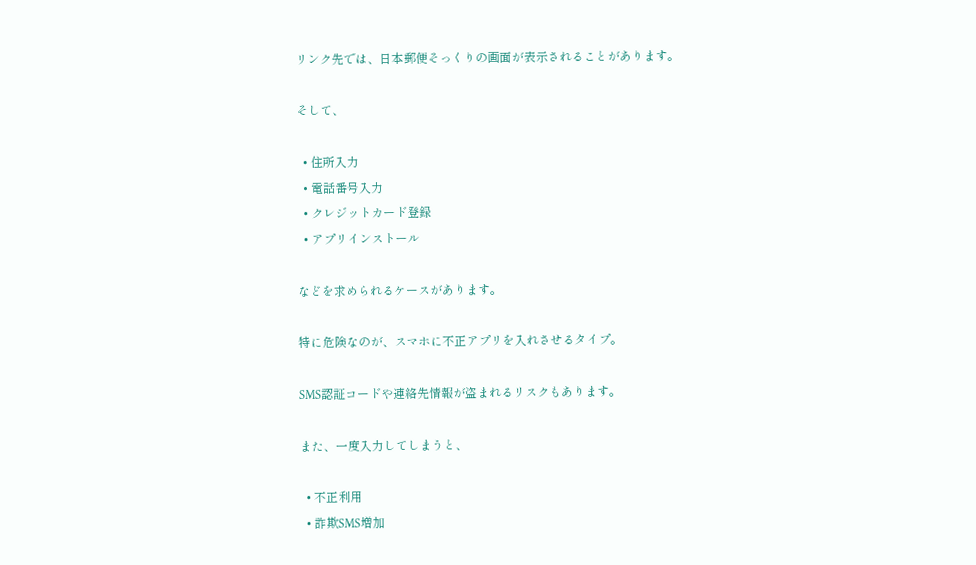リンク先では、日本郵便そっくりの画面が表示されることがあります。

そして、

  • 住所入力
  • 電話番号入力
  • クレジットカード登録
  • アプリインストール

などを求められるケースがあります。

特に危険なのが、スマホに不正アプリを入れさせるタイプ。

SMS認証コードや連絡先情報が盗まれるリスクもあります。

また、一度入力してしまうと、

  • 不正利用
  • 詐欺SMS増加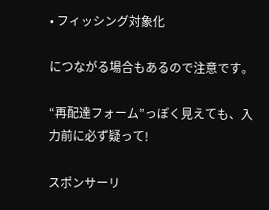• フィッシング対象化

につながる場合もあるので注意です。

“再配達フォーム”っぽく見えても、入力前に必ず疑って!

スポンサーリ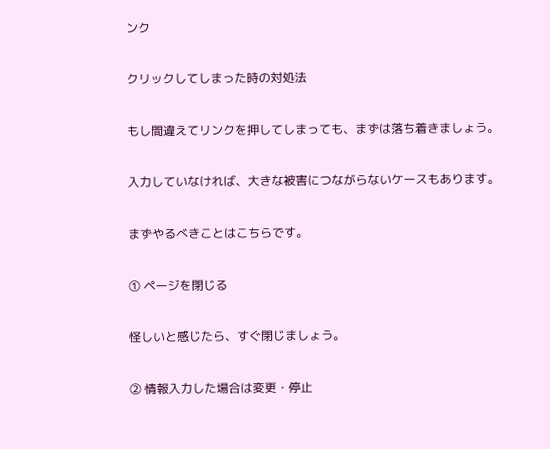ンク

クリックしてしまった時の対処法

もし間違えてリンクを押してしまっても、まずは落ち着きましょう。

入力していなければ、大きな被害につながらないケースもあります。

まずやるべきことはこちらです。

① ページを閉じる

怪しいと感じたら、すぐ閉じましょう。

② 情報入力した場合は変更・停止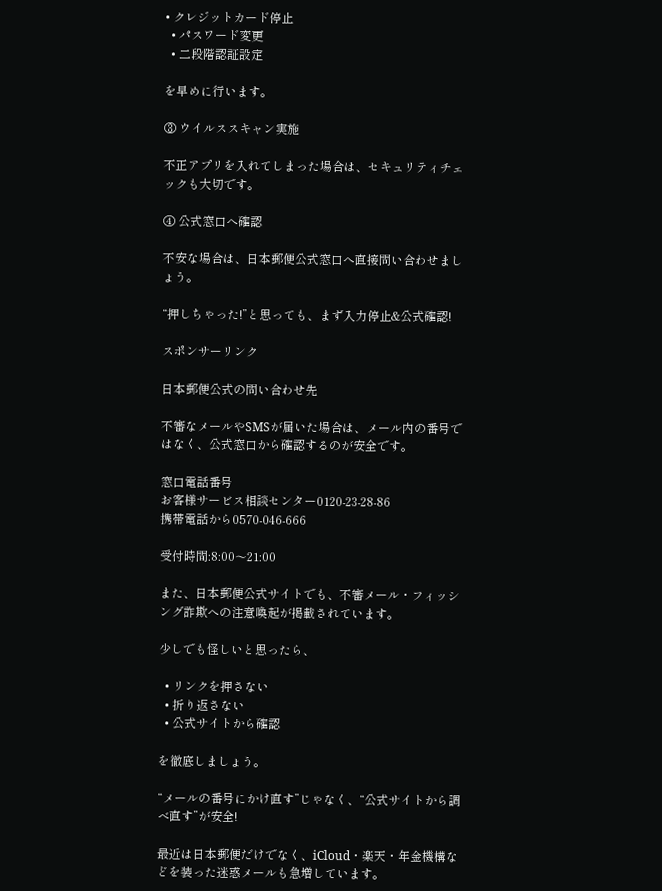• クレジットカード停止
  • パスワード変更
  • 二段階認証設定

を早めに行います。

③ ウイルススキャン実施

不正アプリを入れてしまった場合は、セキュリティチェックも大切です。

④ 公式窓口へ確認

不安な場合は、日本郵便公式窓口へ直接問い合わせましょう。

“押しちゃった!”と思っても、まず入力停止&公式確認!

スポンサーリンク

日本郵便公式の問い合わせ先

不審なメールやSMSが届いた場合は、メール内の番号ではなく、公式窓口から確認するのが安全です。

窓口電話番号
お客様サービス相談センター0120-23-28-86
携帯電話から0570-046-666

受付時間:8:00〜21:00

また、日本郵便公式サイトでも、不審メール・フィッシング詐欺への注意喚起が掲載されています。

少しでも怪しいと思ったら、

  • リンクを押さない
  • 折り返さない
  • 公式サイトから確認

を徹底しましょう。

“メールの番号にかけ直す”じゃなく、“公式サイトから調べ直す”が安全!

最近は日本郵便だけでなく、iCloud・楽天・年金機構などを装った迷惑メールも急増しています。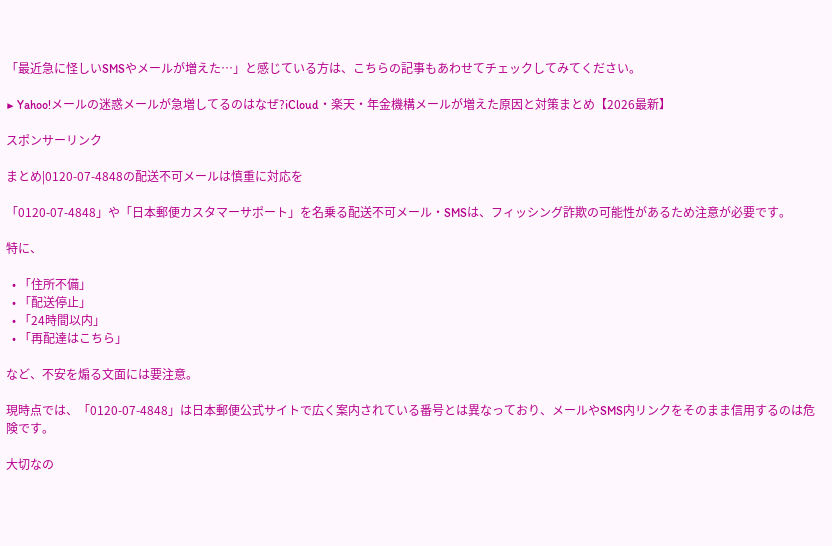「最近急に怪しいSMSやメールが増えた…」と感じている方は、こちらの記事もあわせてチェックしてみてください。

▶ Yahoo!メールの迷惑メールが急増してるのはなぜ?iCloud・楽天・年金機構メールが増えた原因と対策まとめ【2026最新】

スポンサーリンク

まとめ|0120-07-4848の配送不可メールは慎重に対応を

「0120-07-4848」や「日本郵便カスタマーサポート」を名乗る配送不可メール・SMSは、フィッシング詐欺の可能性があるため注意が必要です。

特に、

  • 「住所不備」
  • 「配送停止」
  • 「24時間以内」
  • 「再配達はこちら」

など、不安を煽る文面には要注意。

現時点では、「0120-07-4848」は日本郵便公式サイトで広く案内されている番号とは異なっており、メールやSMS内リンクをそのまま信用するのは危険です。

大切なの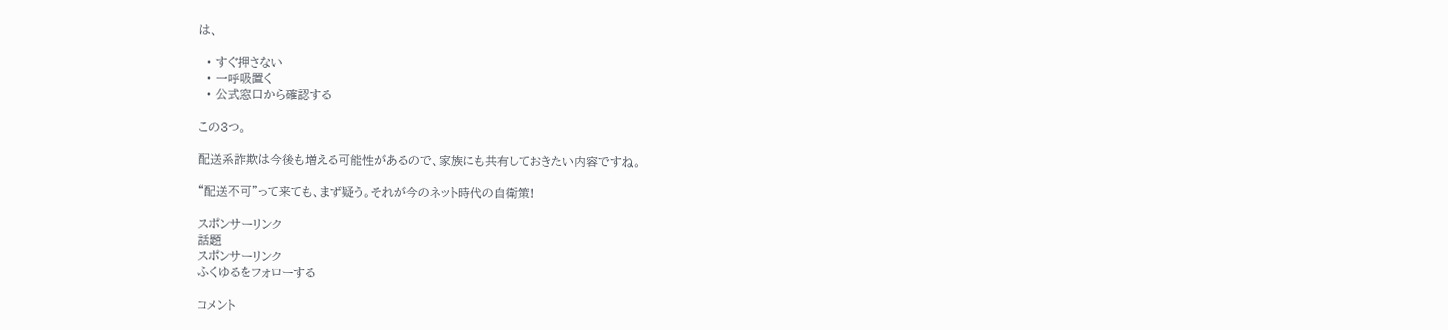は、

  • すぐ押さない
  • 一呼吸置く
  • 公式窓口から確認する

この3つ。

配送系詐欺は今後も増える可能性があるので、家族にも共有しておきたい内容ですね。

“配送不可”って来ても、まず疑う。それが今のネット時代の自衛策!

スポンサーリンク
話題
スポンサーリンク
ふくゆるをフォローする

コメント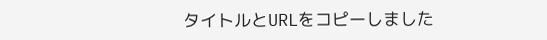タイトルとURLをコピーしました